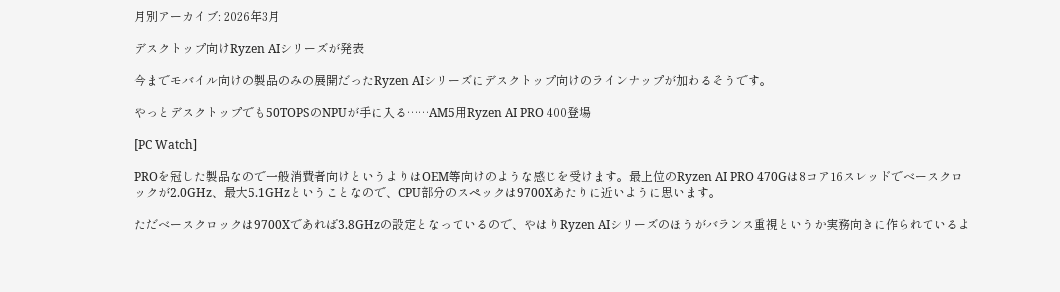月別アーカイブ: 2026年3月

デスクトップ向けRyzen AIシリーズが発表

今までモバイル向けの製品のみの展開だったRyzen AIシリーズにデスクトップ向けのラインナップが加わるそうです。

やっとデスクトップでも50TOPSのNPUが手に入る……AM5用Ryzen AI PRO 400登場

[PC Watch]

PROを冠した製品なので一般消費者向けというよりはOEM等向けのような感じを受けます。最上位のRyzen AI PRO 470Gは8コア16スレッドでベースクロックが2.0GHz、最大5.1GHzということなので、CPU部分のスペックは9700Xあたりに近いように思います。

ただベースクロックは9700Xであれば3.8GHzの設定となっているので、やはりRyzen AIシリーズのほうがバランス重視というか実務向きに作られているよ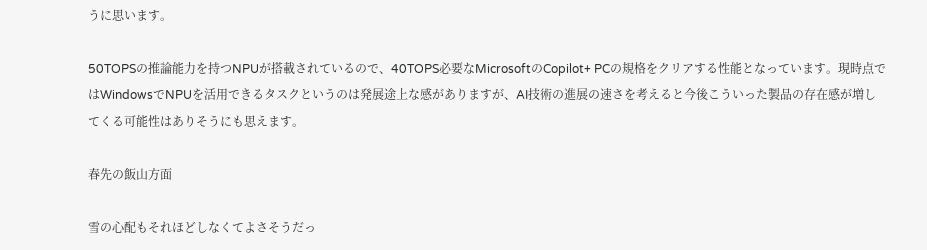うに思います。

50TOPSの推論能力を持つNPUが搭載されているので、40TOPS必要なMicrosoftのCopilot+ PCの規格をクリアする性能となっています。現時点ではWindowsでNPUを活用できるタスクというのは発展途上な感がありますが、AI技術の進展の速さを考えると今後こういった製品の存在感が増してくる可能性はありそうにも思えます。

春先の飯山方面

雪の心配もそれほどしなくてよさそうだっ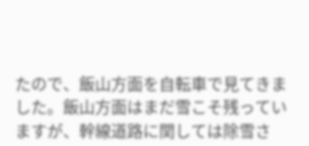たので、飯山方面を自転車で見てきました。飯山方面はまだ雪こそ残っていますが、幹線道路に関しては除雪さ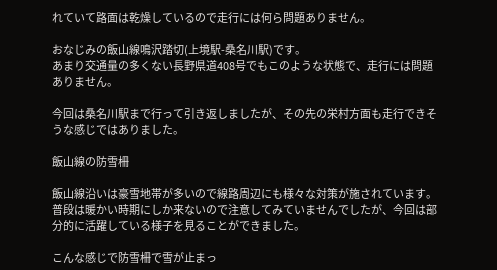れていて路面は乾燥しているので走行には何ら問題ありません。

おなじみの飯山線鳴沢踏切(上境駅-桑名川駅)です。
あまり交通量の多くない長野県道408号でもこのような状態で、走行には問題ありません。

今回は桑名川駅まで行って引き返しましたが、その先の栄村方面も走行できそうな感じではありました。

飯山線の防雪柵

飯山線沿いは豪雪地帯が多いので線路周辺にも様々な対策が施されています。普段は暖かい時期にしか来ないので注意してみていませんでしたが、今回は部分的に活躍している様子を見ることができました。

こんな感じで防雪柵で雪が止まっ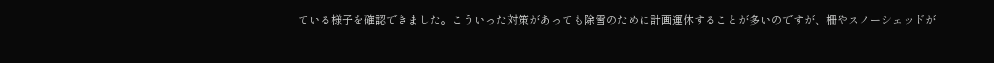ている様子を確認できました。こういった対策があっても除雪のために計画運休することが多いのですが、柵やスノーシェッドが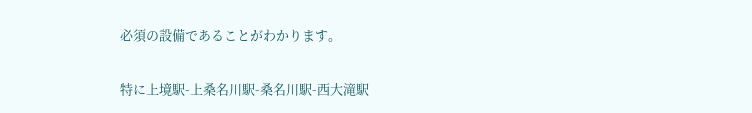必須の設備であることがわかります。

特に上境駅-上桑名川駅-桑名川駅-西大滝駅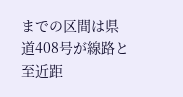までの区間は県道408号が線路と至近距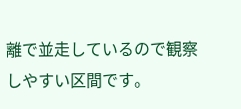離で並走しているので観察しやすい区間です。